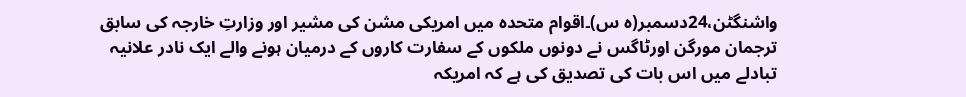واشنگٹن،24دسمبر(ہ س)۔اقوام متحدہ میں امریکی مشن کی مشیر اور وزارتِ خارجہ کی سابق ترجمان مورگن اورٹاگس نے دونوں ملکوں کے سفارت کاروں کے درمیان ہونے والے ایک نادر علانیہ تبادلے میں اس بات کی تصدیق کی ہے کہ امریکہ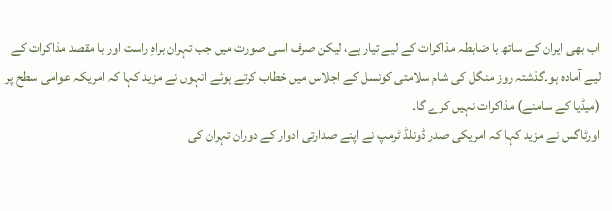اب بھی ایران کے ساتھ با ضابطہ مذاکرات کے لیے تیار ہے، لیکن صرف اسی صورت میں جب تہران براہِ راست اور با مقصد مذاکرات کے لیے آمادہ ہو۔گذشتہ روز منگل کی شام سلامتی کونسل کے اجلاس میں خطاب کرتے ہوئے انہوں نے مزید کہا کہ امریکہ عوامی سطح پر (میڈیا کے سامنے) مذاکرات نہیں کرے گا۔
اورٹاگس نے مزید کہا کہ امریکی صدر ڈونلڈ ٹرمپ نے اپنے صدارتی ادوار کے دوران تہران کی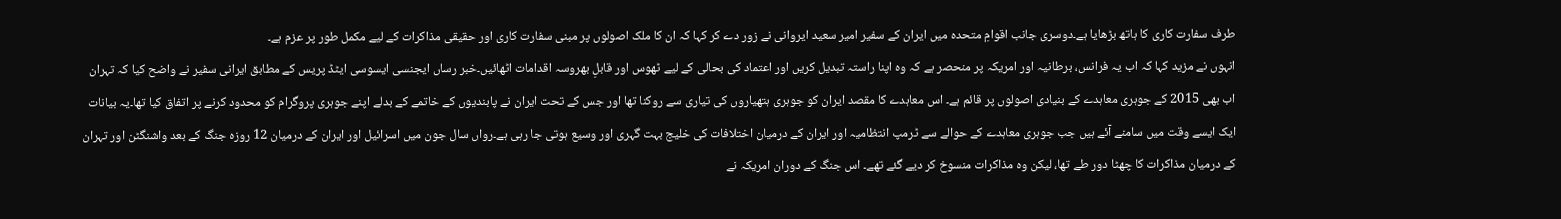طرف سفارت کاری کا ہاتھ بڑھایا ہے۔دوسری جانب اقوامِ متحدہ میں ایران کے سفیر امیر سعید ایروانی نے زور دے کر کہا کہ ان کا ملک اصولوں پر مبنی سفارت کاری اور حقیقی مذاکرات کے لیے مکمل طور پر عزم ہے۔
انہوں نے مزید کہا کہ اب یہ فرانس، برطانیہ اور امریکہ پر منحصر ہے کہ وہ اپنا راستہ تبدیل کریں اور اعتماد کی بحالی کے لیے ٹھوس اور قابلِ بھروسہ اقدامات اٹھائیں۔خبر رساں ایجنسی ایسوسی ایٹڈ پریس کے مطابق ایرانی سفیر نے واضح کیا کہ تہران اب بھی 2015 کے جوہری معاہدے کے بنیادی اصولوں پر قائم ہے۔ اس معاہدے کا مقصد ایران کو جوہری ہتھیاروں کی تیاری سے روکنا تھا اور جس کے تحت ایران نے پابندیوں کے خاتمے کے بدلے اپنے جوہری پروگرام کو محدود کرنے پر اتفاق کیا تھا۔یہ بیانات ایک ایسے وقت میں سامنے آئے ہیں جب جوہری معاہدے کے حوالے سے ٹرمپ انتظامیہ اور ایران کے درمیان اختلافات کی خلیج بہت گہری اور وسیع ہوتی جا رہی ہے۔رواں سال جون میں اسرائیل اور ایران کے درمیان 12 روزہ جنگ کے بعد واشنگٹن اور تہران کے درمیان مذاکرات کا چھٹا دور طے تھا، لیکن وہ مذاکرات منسوخ کر دیے گئے تھے۔ اس جنگ کے دوران امریکہ نے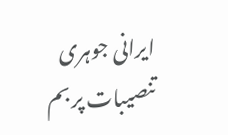ایرانی جوہری تنصیبات پر بم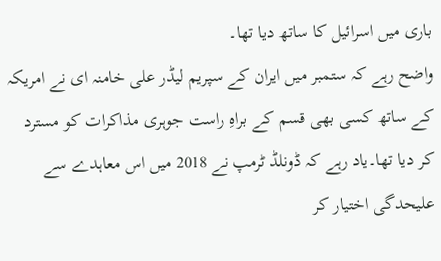باری میں اسرائیل کا ساتھ دیا تھا۔
واضح رہے کہ ستمبر میں ایران کے سپریم لیڈر علی خامنہ ای نے امریکہ کے ساتھ کسی بھی قسم کے براہِ راست جوہری مذاکرات کو مسترد کر دیا تھا۔یاد رہے کہ ڈونلڈ ٹرمپ نے 2018 میں اس معاہدے سے علیحدگی اختیار کر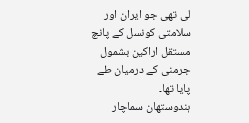لی تھی جو ایران اور سلامتی کونسل کے پانچ مستقل اراکین بشمول جرمنی کے درمیان طے پایا تھا۔
ہندوستھان سماچار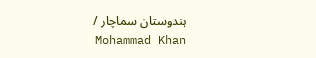ہندوستان سماچار / Mohammad Khan